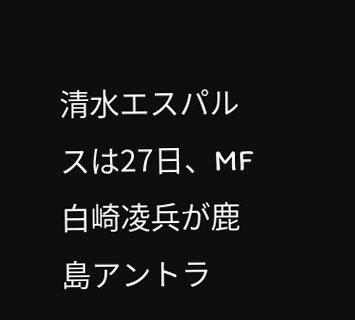清水エスパルスは27日、MF白崎凌兵が鹿島アントラ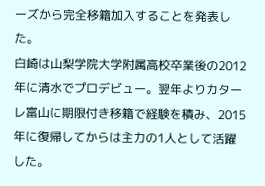ーズから完全移籍加入することを発表した。
白崎は山梨学院大学附属高校卒業後の2012年に清水でプロデビュー。翌年よりカターレ富山に期限付き移籍で経験を積み、2015年に復帰してからは主力の1人として活躍した。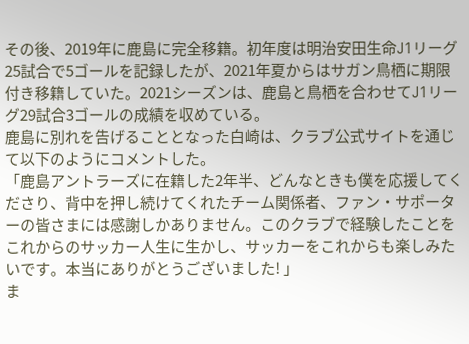その後、2019年に鹿島に完全移籍。初年度は明治安田生命J1リーグ25試合で5ゴールを記録したが、2021年夏からはサガン鳥栖に期限付き移籍していた。2021シーズンは、鹿島と鳥栖を合わせてJ1リーグ29試合3ゴールの成績を収めている。
鹿島に別れを告げることとなった白崎は、クラブ公式サイトを通じて以下のようにコメントした。
「鹿島アントラーズに在籍した2年半、どんなときも僕を応援してくださり、背中を押し続けてくれたチーム関係者、ファン・サポーターの皆さまには感謝しかありません。このクラブで経験したことをこれからのサッカー人生に生かし、サッカーをこれからも楽しみたいです。本当にありがとうございました! 」
ま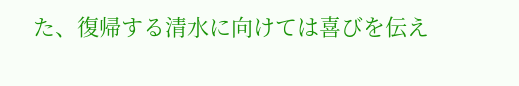た、復帰する清水に向けては喜びを伝え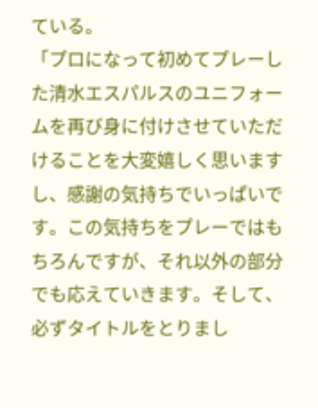ている。
「プロになって初めてプレーした清水エスパルスのユニフォームを再び身に付けさせていただけることを大変嬉しく思いますし、感謝の気持ちでいっぱいです。この気持ちをプレーではもちろんですが、それ以外の部分でも応えていきます。そして、必ずタイトルをとりまし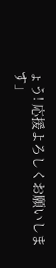ょう! 応援よろしくお願いします」